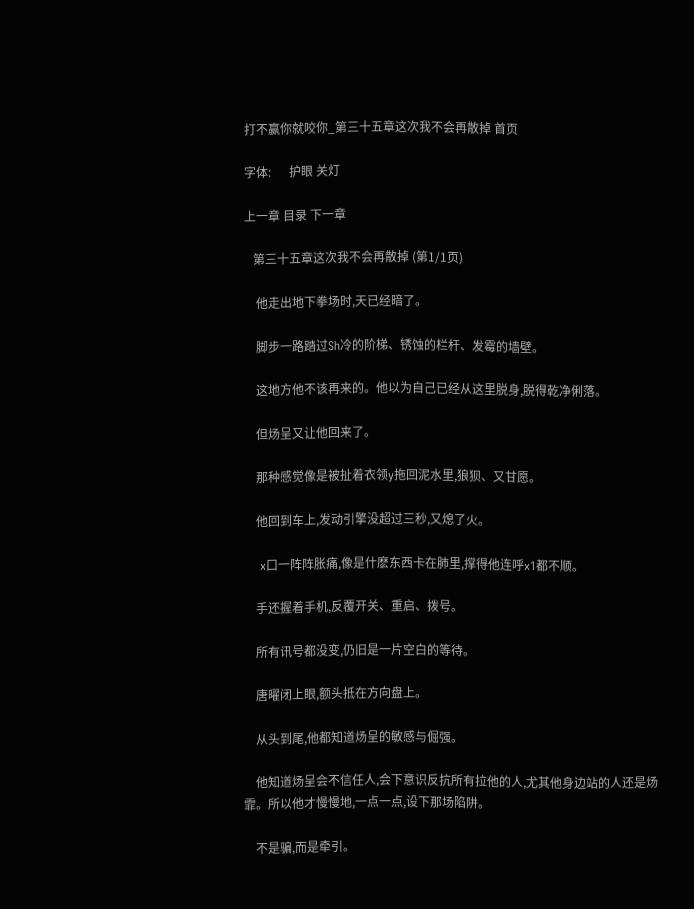打不赢你就咬你_第三十五章这次我不会再散掉 首页

字体:      护眼 关灯

上一章 目录 下一章

   第三十五章这次我不会再散掉 (第1/1页)

    他走出地下拳场时,天已经暗了。

    脚步一路踏过Sh冷的阶梯、锈蚀的栏杆、发霉的墙壁。

    这地方他不该再来的。他以为自己已经从这里脱身,脱得乾净俐落。

    但炀呈又让他回来了。

    那种感觉像是被扯着衣领y拖回泥水里,狼狈、又甘愿。

    他回到车上,发动引擎没超过三秒,又熄了火。

    x口一阵阵胀痛,像是什麽东西卡在肺里,撑得他连呼x1都不顺。

    手还握着手机,反覆开关、重启、拨号。

    所有讯号都没变,仍旧是一片空白的等待。

    唐曜闭上眼,额头抵在方向盘上。

    从头到尾,他都知道炀呈的敏感与倔强。

    他知道炀呈会不信任人,会下意识反抗所有拉他的人,尤其他身边站的人还是炀霏。所以他才慢慢地,一点一点,设下那场陷阱。

    不是骗,而是牵引。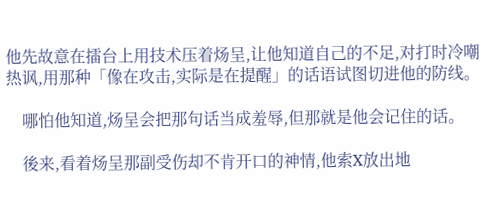他先故意在擂台上用技术压着炀呈,让他知道自己的不足,对打时冷嘲热讽,用那种「像在攻击,实际是在提醒」的话语试图切进他的防线。

    哪怕他知道,炀呈会把那句话当成羞辱,但那就是他会记住的话。

    後来,看着炀呈那副受伤却不肯开口的神情,他索X放出地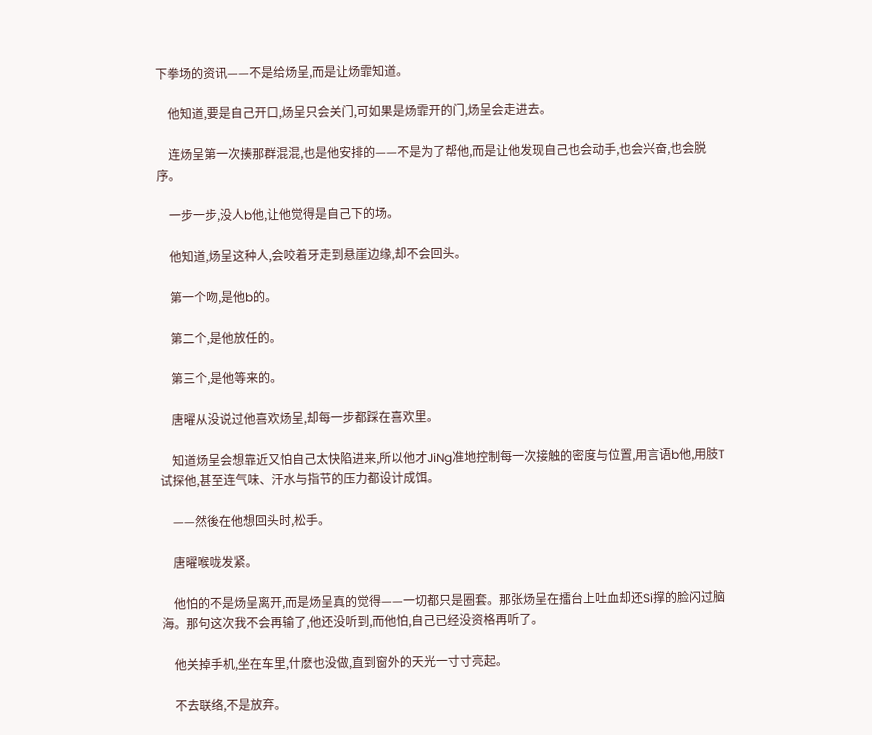下拳场的资讯——不是给炀呈,而是让炀霏知道。

    他知道,要是自己开口,炀呈只会关门,可如果是炀霏开的门,炀呈会走进去。

    连炀呈第一次揍那群混混,也是他安排的——不是为了帮他,而是让他发现自己也会动手,也会兴奋,也会脱序。

    一步一步,没人b他,让他觉得是自己下的场。

    他知道,炀呈这种人,会咬着牙走到悬崖边缘,却不会回头。

    第一个吻,是他b的。

    第二个,是他放任的。

    第三个,是他等来的。

    唐曜从没说过他喜欢炀呈,却每一步都踩在喜欢里。

    知道炀呈会想靠近又怕自己太快陷进来,所以他才JiNg准地控制每一次接触的密度与位置,用言语b他,用肢T试探他,甚至连气味、汗水与指节的压力都设计成饵。

    ——然後在他想回头时,松手。

    唐曜喉咙发紧。

    他怕的不是炀呈离开,而是炀呈真的觉得——一切都只是圈套。那张炀呈在擂台上吐血却还Si撑的脸闪过脑海。那句这次我不会再输了,他还没听到,而他怕,自己已经没资格再听了。

    他关掉手机,坐在车里,什麽也没做,直到窗外的天光一寸寸亮起。

    不去联络,不是放弃。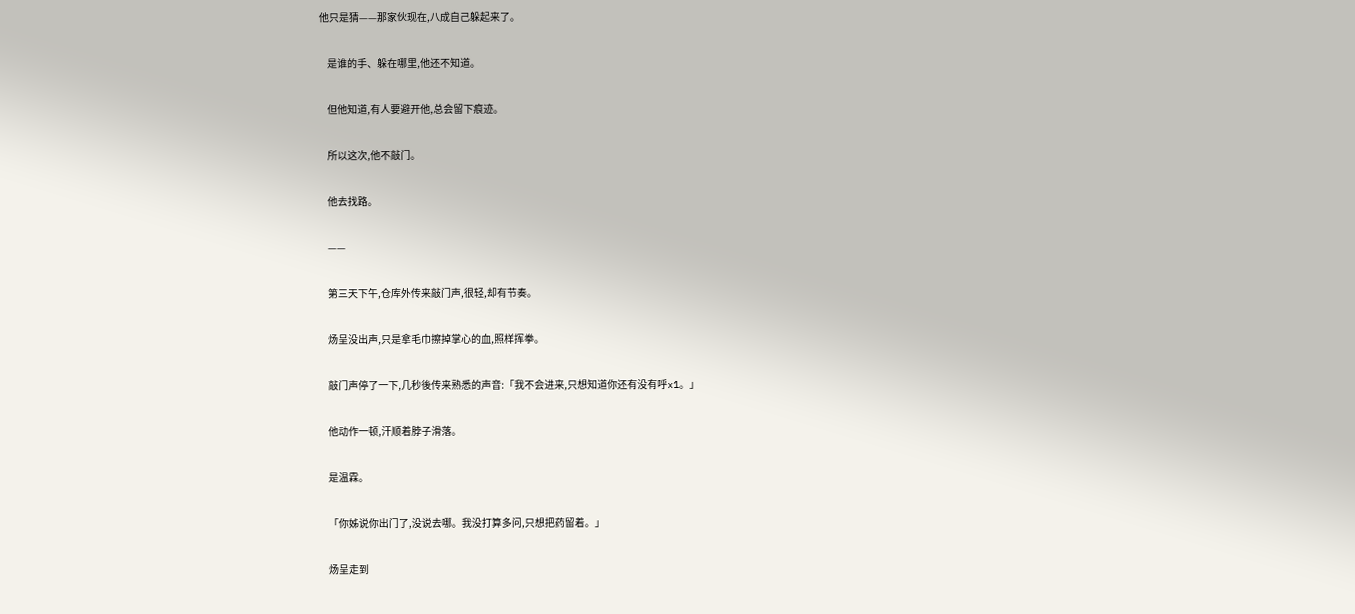他只是猜——那家伙现在,八成自己躲起来了。

    是谁的手、躲在哪里,他还不知道。

    但他知道,有人要避开他,总会留下痕迹。

    所以这次,他不敲门。

    他去找路。

    ——

    第三天下午,仓库外传来敲门声,很轻,却有节奏。

    炀呈没出声,只是拿毛巾擦掉掌心的血,照样挥拳。

    敲门声停了一下,几秒後传来熟悉的声音:「我不会进来,只想知道你还有没有呼x1。」

    他动作一顿,汗顺着脖子滑落。

    是温霖。

    「你姊说你出门了,没说去哪。我没打算多问,只想把药留着。」

    炀呈走到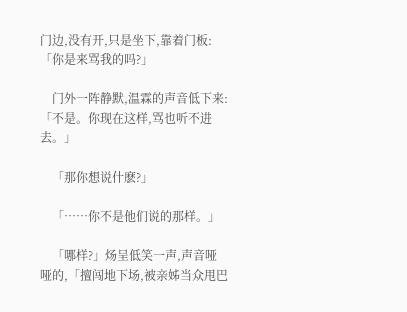门边,没有开,只是坐下,靠着门板:「你是来骂我的吗?」

    门外一阵静默,温霖的声音低下来:「不是。你现在这样,骂也听不进去。」

    「那你想说什麽?」

    「……你不是他们说的那样。」

    「哪样?」炀呈低笑一声,声音哑哑的,「擅闯地下场,被亲姊当众甩巴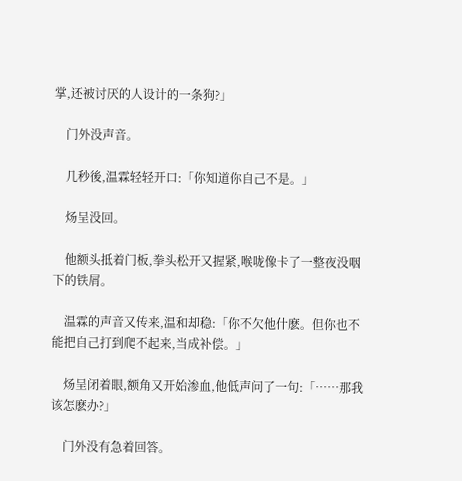掌,还被讨厌的人设计的一条狗?」

    门外没声音。

    几秒後,温霖轻轻开口:「你知道你自己不是。」

    炀呈没回。

    他额头抵着门板,拳头松开又握紧,喉咙像卡了一整夜没咽下的铁屑。

    温霖的声音又传来,温和却稳:「你不欠他什麽。但你也不能把自己打到爬不起来,当成补偿。」

    炀呈闭着眼,额角又开始渗血,他低声问了一句:「……那我该怎麽办?」

    门外没有急着回答。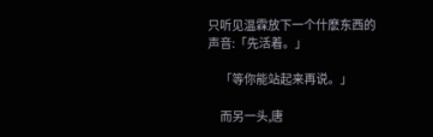只听见温霖放下一个什麽东西的声音:「先活着。」

    「等你能站起来再说。」

    而另一头,唐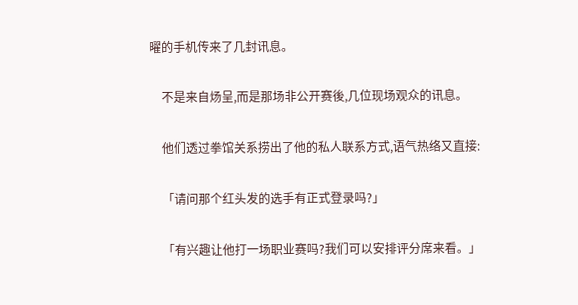曜的手机传来了几封讯息。

    不是来自炀呈,而是那场非公开赛後,几位现场观众的讯息。

    他们透过拳馆关系捞出了他的私人联系方式,语气热络又直接:

    「请问那个红头发的选手有正式登录吗?」

    「有兴趣让他打一场职业赛吗?我们可以安排评分席来看。」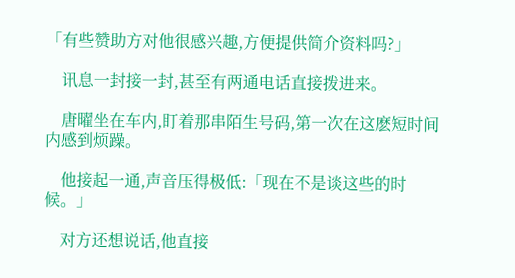「有些赞助方对他很感兴趣,方便提供简介资料吗?」

    讯息一封接一封,甚至有两通电话直接拨进来。

    唐曜坐在车内,盯着那串陌生号码,第一次在这麽短时间内感到烦躁。

    他接起一通,声音压得极低:「现在不是谈这些的时候。」

    对方还想说话,他直接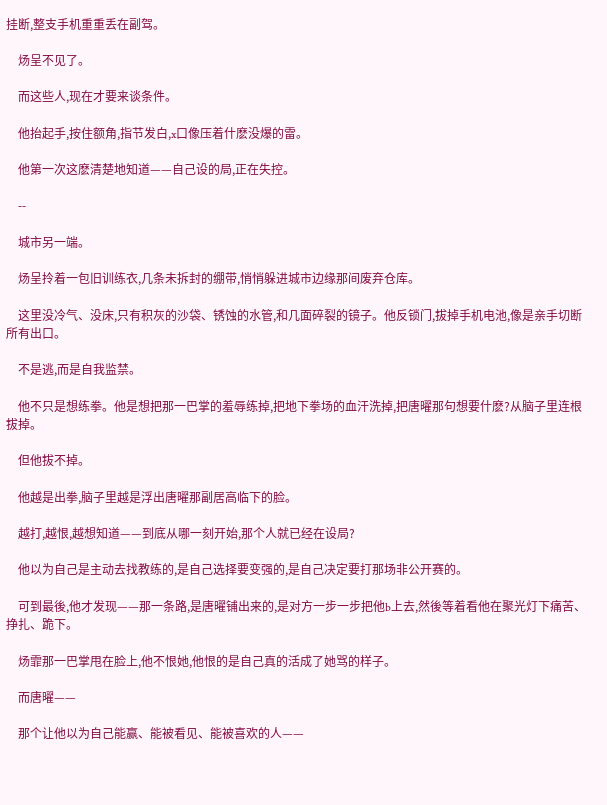挂断,整支手机重重丢在副驾。

    炀呈不见了。

    而这些人,现在才要来谈条件。

    他抬起手,按住额角,指节发白,x口像压着什麽没爆的雷。

    他第一次这麽清楚地知道——自己设的局,正在失控。

    --

    城市另一端。

    炀呈拎着一包旧训练衣,几条未拆封的绷带,悄悄躲进城市边缘那间废弃仓库。

    这里没冷气、没床,只有积灰的沙袋、锈蚀的水管,和几面碎裂的镜子。他反锁门,拔掉手机电池,像是亲手切断所有出口。

    不是逃,而是自我监禁。

    他不只是想练拳。他是想把那一巴掌的羞辱练掉,把地下拳场的血汗洗掉,把唐曜那句想要什麽?从脑子里连根拔掉。

    但他拔不掉。

    他越是出拳,脑子里越是浮出唐曜那副居高临下的脸。

    越打,越恨,越想知道——到底从哪一刻开始,那个人就已经在设局?

    他以为自己是主动去找教练的,是自己选择要变强的,是自己决定要打那场非公开赛的。

    可到最後,他才发现——那一条路,是唐曜铺出来的,是对方一步一步把他b上去,然後等着看他在聚光灯下痛苦、挣扎、跪下。

    炀霏那一巴掌甩在脸上,他不恨她,他恨的是自己真的活成了她骂的样子。

    而唐曜——

    那个让他以为自己能赢、能被看见、能被喜欢的人——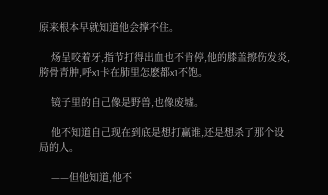原来根本早就知道他会撑不住。

    炀呈咬着牙,指节打得出血也不肯停,他的膝盖擦伤发炎,胯骨青肿,呼x1卡在肺里怎麽都x1不饱。

    镜子里的自己像是野兽,也像废墟。

    他不知道自己现在到底是想打赢谁,还是想杀了那个设局的人。

    ——但他知道,他不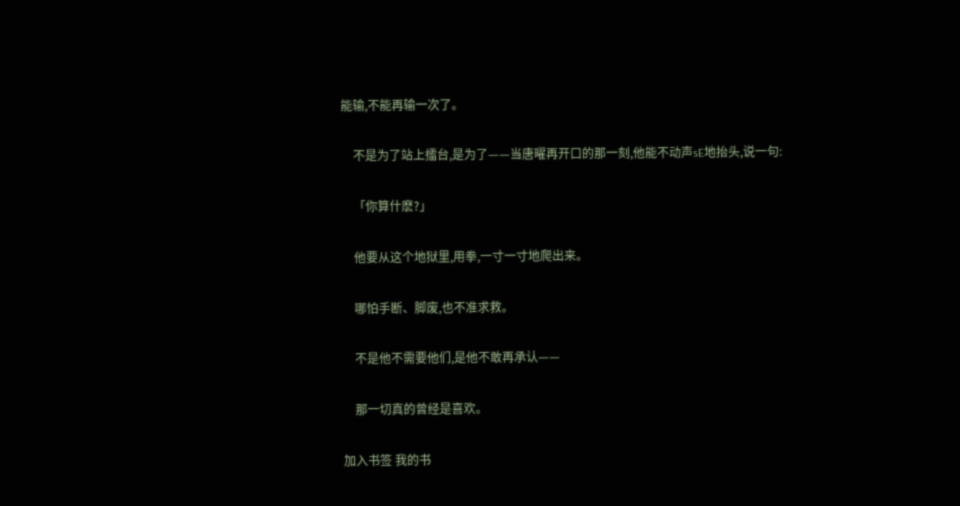能输,不能再输一次了。

    不是为了站上擂台,是为了——当唐曜再开口的那一刻,他能不动声sE地抬头,说一句:

    「你算什麽?」

    他要从这个地狱里,用拳,一寸一寸地爬出来。

    哪怕手断、脚废,也不准求救。

    不是他不需要他们,是他不敢再承认——

    那一切真的曾经是喜欢。

加入书签 我的书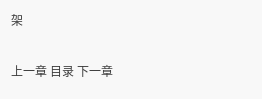架

上一章 目录 下一章